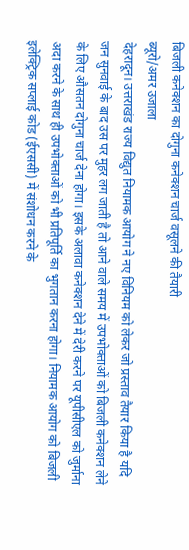बिजली कनेक्शन का दोगुना कनेक्शन चार्ज वसूलने की तैयारी
ब्यूरो/अमर उजाला
देहरादून। उत्तराखंड राज्य विद्युत नियामक आयोग ने नए विनियम को लेकर जो प्रस्ताव तैयार किया है यदि जन सुनवाई के बाद उस पर मुहर लग जाती है तो आने वाले समय में उपभोक्ताओं को बिजली कनेक्शन लेने के लिए औसतन दोगुना चार्ज देना होगा। इसके अलावा कनेक्शन देने में देरी करने पर यूपीसीएल को जुर्माना अदा करने के साथ ही उपभोक्ताओं को भी प्रतिपूर्ति का भुगतान करना होगा। नियामक आयोग को बिजली इलेक्ट्रिक सप्लाई कोड (ईएससी) में संशोधन करने के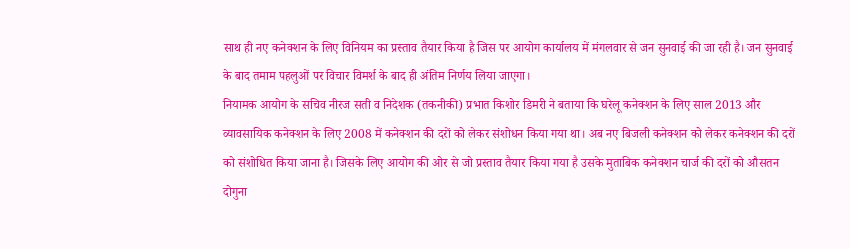साथ ही नए कनेक्शन के लिए विनियम का प्रस्ताव तैयार किया है जिस पर आयोग कार्यालय में मंगलवार से जन सुनवाई की जा रही है। जन सुनवाई के बाद तमाम पहलुओं पर विचार विमर्श के बाद ही अंतिम निर्णय लिया जाएगा।
नियामक आयोग के सचिव नीरज सती व निदेशक (तकनीकी) प्रभात किशोर डिमरी ने बताया कि घरेलू कनेक्शन के लिए साल 2013 और व्यावसायिक कनेक्शन के लिए 2008 में कनेक्शन की दरों को लेकर संशोधन किया गया था। अब नए बिजली कनेक्शन को लेकर कनेक्शन की दरों को संशोधित किया जाना है। जिसके लिए आयोग की ओर से जो प्रस्ताव तैयार किया गया है उसके मुताबिक कनेक्शन चार्ज की दरों को औसतन दोगुना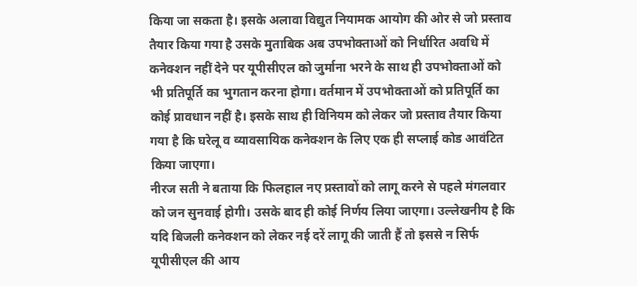किया जा सकता है। इसके अलावा विद्युत नियामक आयोग की ओर से जो प्रस्ताव तैयार किया गया है उसके मुताबिक अब उपभोक्ताओं को निर्धारित अवधि में कनेक्शन नहीं देने पर यूपीसीएल को जुर्माना भरने के साथ ही उपभोक्ताओं को भी प्रतिपूर्ति का भुगतान करना होगा। वर्तमान में उपभोक्ताओं को प्रतिपूर्ति का कोई प्रावधान नहीं है। इसके साथ ही विनियम को लेकर जो प्रस्ताव तैयार किया गया है कि घरेलू व व्यावसायिक कनेक्शन के लिए एक ही सप्लाई कोड आवंटित किया जाएगा।
नीरज सती ने बताया कि फिलहाल नए प्रस्तावों को लागू करने से पहले मंगलवार को जन सुनवाई होगी। उसके बाद ही कोई निर्णय लिया जाएगा। उल्लेखनीय है कि यदि बिजली कनेक्शन को लेकर नई दरें लागू की जाती हैं तो इससे न सिर्फ यूपीसीएल की आय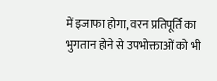में इजाफा होगा, वरन प्रतिपूर्ति का भुगतान होने से उपभोक्ताओं को भी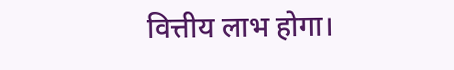वित्तीय लाभ होगा।